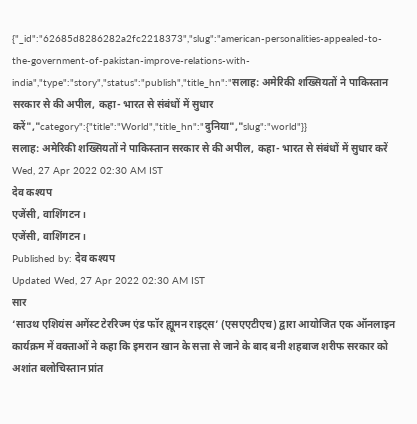{"_id":"62685d8286282a2fc2218373","slug":"american-personalities-appealed-to-the-government-of-pakistan-improve-relations-with-india","type":"story","status":"publish","title_hn":"सलाह: अमेरिकी शख्सियतों ने पाकिस्तान सरकार से की अपील, कहा- भारत से संबंधों में सुधार करें","category":{"title":"World","title_hn":"दुनिया","slug":"world"}}
सलाह: अमेरिकी शख्सियतों ने पाकिस्तान सरकार से की अपील, कहा- भारत से संबंधों में सुधार करें
Wed, 27 Apr 2022 02:30 AM IST
देव कश्यप
एजेंसी, वाशिंगटन।
एजेंसी, वाशिंगटन।
Published by: देव कश्यप
Updated Wed, 27 Apr 2022 02:30 AM IST
सार
‘साउथ एशियंस अगेंस्ट टेररिज्म एंड फॉर ह्यूमन राइट्स’ (एसएएटीएच) द्वारा आयोजित एक ऑनलाइन कार्यक्रम में वक्ताओं ने कहा कि इमरान खान के सत्ता से जाने के बाद बनी शहबाज शरीफ सरकार को अशांत बलोचिस्तान प्रांत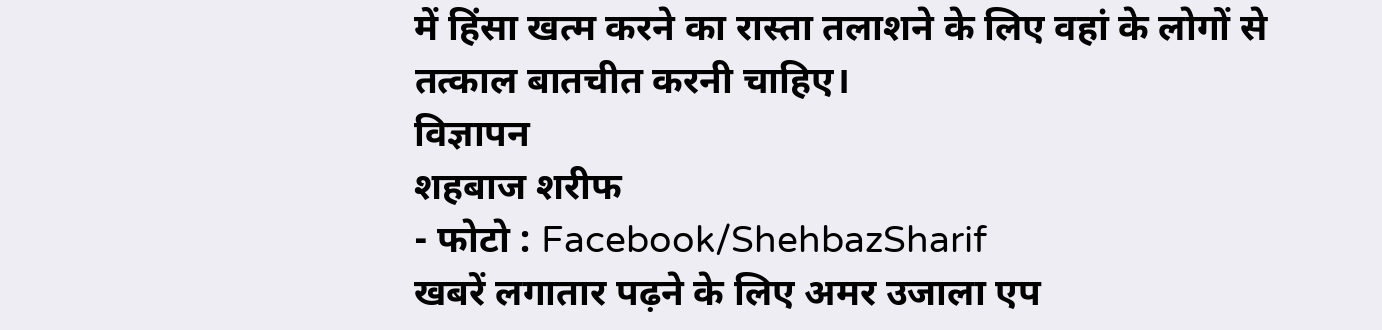में हिंसा खत्म करने का रास्ता तलाशने के लिए वहां के लोगों से तत्काल बातचीत करनी चाहिए।
विज्ञापन
शहबाज शरीफ
- फोटो : Facebook/ShehbazSharif
खबरें लगातार पढ़ने के लिए अमर उजाला एप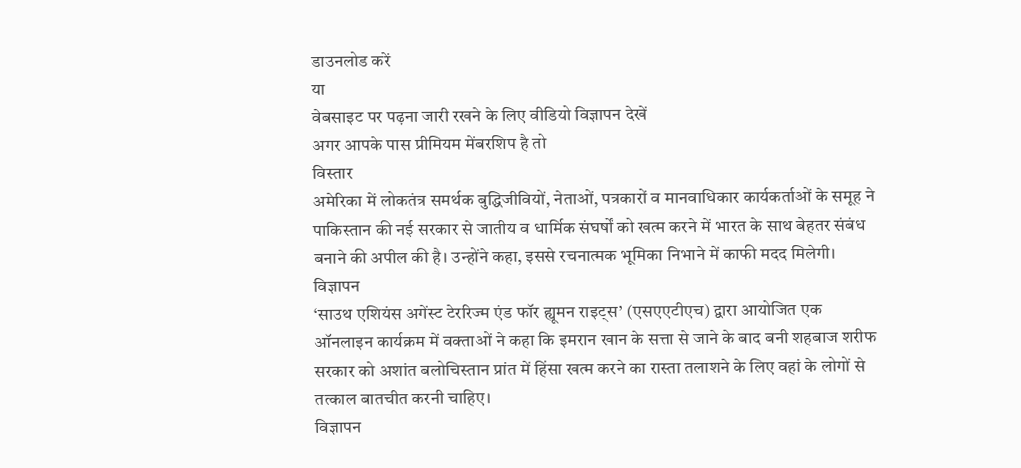डाउनलोड करें
या
वेबसाइट पर पढ़ना जारी रखने के लिए वीडियो विज्ञापन देखें
अगर आपके पास प्रीमियम मेंबरशिप है तो
विस्तार
अमेरिका में लोकतंत्र समर्थक बुद्धिजीवियों, नेताओं, पत्रकारों व मानवाधिकार कार्यकर्ताओं के समूह ने पाकिस्तान की नई सरकार से जातीय व धार्मिक संघर्षों को खत्म करने में भारत के साथ बेहतर संबंध बनाने की अपील की है। उन्होंने कहा, इससे रचनात्मक भूमिका निभाने में काफी मदद मिलेगी।
विज्ञापन
‘साउथ एशियंस अगेंस्ट टेररिज्म एंड फॉर ह्यूमन राइट्स’ (एसएएटीएच) द्वारा आयोजित एक ऑनलाइन कार्यक्रम में वक्ताओं ने कहा कि इमरान खान के सत्ता से जाने के बाद बनी शहबाज शरीफ सरकार को अशांत बलोचिस्तान प्रांत में हिंसा खत्म करने का रास्ता तलाशने के लिए वहां के लोगों से तत्काल बातचीत करनी चाहिए।
विज्ञापन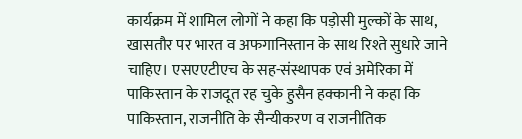कार्यक्रम में शामिल लोगों ने कहा कि पड़ोसी मुल्कों के साथ, खासतौर पर भारत व अफगानिस्तान के साथ रिश्ते सुधारे जाने चाहिए। एसएएटीएच के सह-संस्थापक एवं अमेरिका में पाकिस्तान के राजदूत रह चुके हुसैन हक्कानी ने कहा कि पाकिस्तान, राजनीति के सैन्यीकरण व राजनीतिक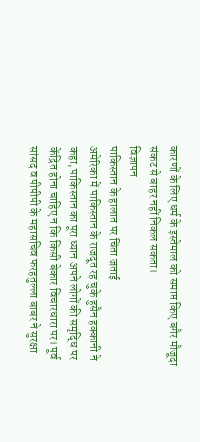कारणों के लिए धर्म के इस्तेमाल को समाप्त किए बगैर मौजूदा संकट से बाहर नहीं निकल सकता।
विज्ञापन
पाकिस्तान के हालात पर चिंता जताई
अमेरिका में पाकिस्तान के राजदूत रह चुके हुसैन हक्कानी ने कहा, पाकिस्तान का पूरा ध्यान अपने लोगों की समृद्धि पर केंद्रित होना चाहिए न कि किसी बेकार विचारधारा पर। पूर्व सांसद व पीपीपी के महासचिव फरहतुल्ला बाबर ने सुरक्षा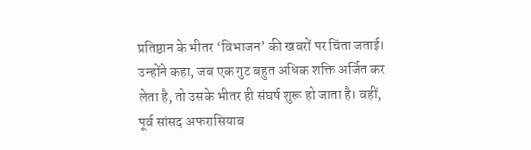प्रतिष्ठान के भीतर ‘विभाजन’ की खबरों पर चिंता जताई। उन्होंने कहा, जब एक गुट बहुत अधिक शक्ति अर्जित कर लेता है, तो उसके भीतर ही संघर्ष शुरू हो जाता है। वहीं, पूर्व सांसद अफरासियाब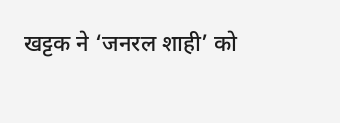खट्टक ने ‘जनरल शाही’ को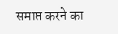समाप्त करने का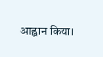आह्वान किया।